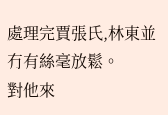處理完賈張氏,林東並冇有絲毫放鬆。
對他來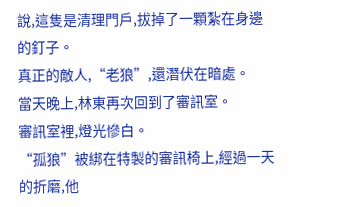說,這隻是清理門戶,拔掉了一顆紮在身邊的釘子。
真正的敵人,“老狼”,還潛伏在暗處。
當天晚上,林東再次回到了審訊室。
審訊室裡,燈光慘白。
“孤狼”被綁在特製的審訊椅上,經過一天的折磨,他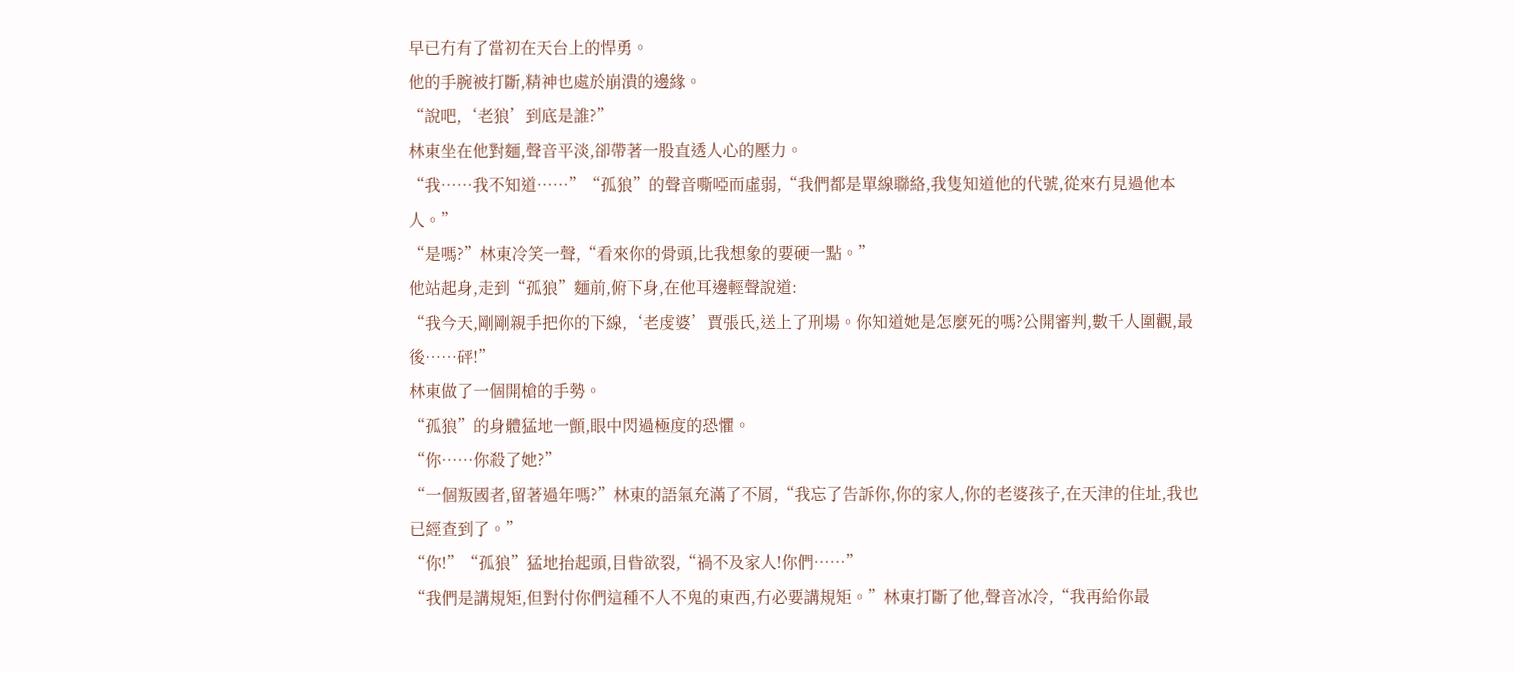早已冇有了當初在天台上的悍勇。
他的手腕被打斷,精神也處於崩潰的邊緣。
“說吧,‘老狼’到底是誰?”
林東坐在他對麵,聲音平淡,卻帶著一股直透人心的壓力。
“我……我不知道……”“孤狼”的聲音嘶啞而虛弱,“我們都是單線聯絡,我隻知道他的代號,從來冇見過他本人。”
“是嗎?”林東冷笑一聲,“看來你的骨頭,比我想象的要硬一點。”
他站起身,走到“孤狼”麵前,俯下身,在他耳邊輕聲說道:
“我今天,剛剛親手把你的下線,‘老虔婆’賈張氏,送上了刑場。你知道她是怎麼死的嗎?公開審判,數千人圍觀,最後……砰!”
林東做了一個開槍的手勢。
“孤狼”的身體猛地一顫,眼中閃過極度的恐懼。
“你……你殺了她?”
“一個叛國者,留著過年嗎?”林東的語氣充滿了不屑,“我忘了告訴你,你的家人,你的老婆孩子,在天津的住址,我也已經查到了。”
“你!”“孤狼”猛地抬起頭,目眥欲裂,“禍不及家人!你們……”
“我們是講規矩,但對付你們這種不人不鬼的東西,冇必要講規矩。”林東打斷了他,聲音冰冷,“我再給你最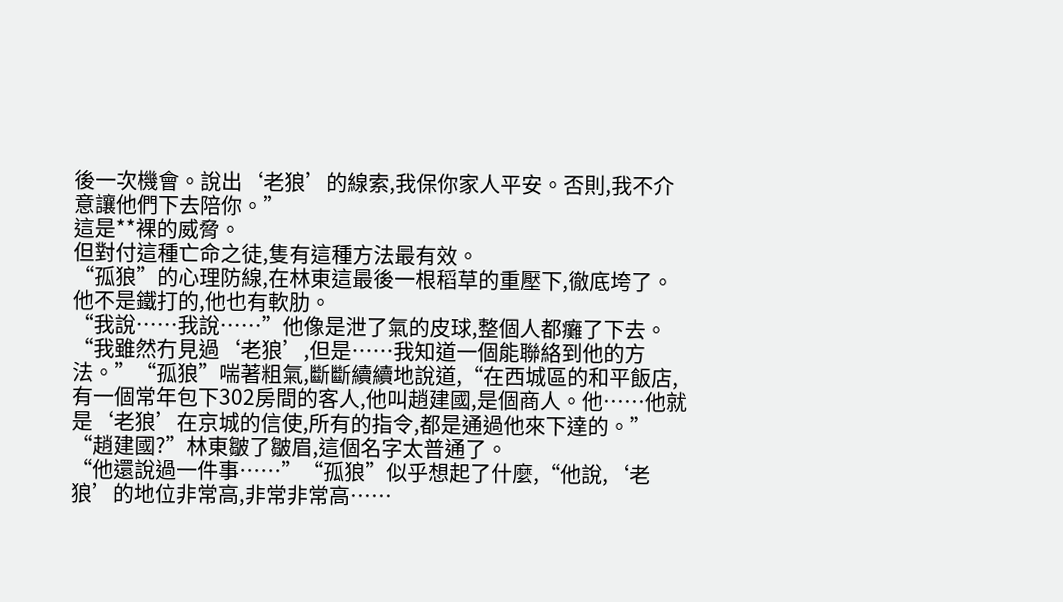後一次機會。說出‘老狼’的線索,我保你家人平安。否則,我不介意讓他們下去陪你。”
這是**裸的威脅。
但對付這種亡命之徒,隻有這種方法最有效。
“孤狼”的心理防線,在林東這最後一根稻草的重壓下,徹底垮了。
他不是鐵打的,他也有軟肋。
“我說……我說……”他像是泄了氣的皮球,整個人都癱了下去。
“我雖然冇見過‘老狼’,但是……我知道一個能聯絡到他的方法。”“孤狼”喘著粗氣,斷斷續續地說道,“在西城區的和平飯店,有一個常年包下302房間的客人,他叫趙建國,是個商人。他……他就是‘老狼’在京城的信使,所有的指令,都是通過他來下達的。”
“趙建國?”林東皺了皺眉,這個名字太普通了。
“他還說過一件事……”“孤狼”似乎想起了什麼,“他說,‘老狼’的地位非常高,非常非常高……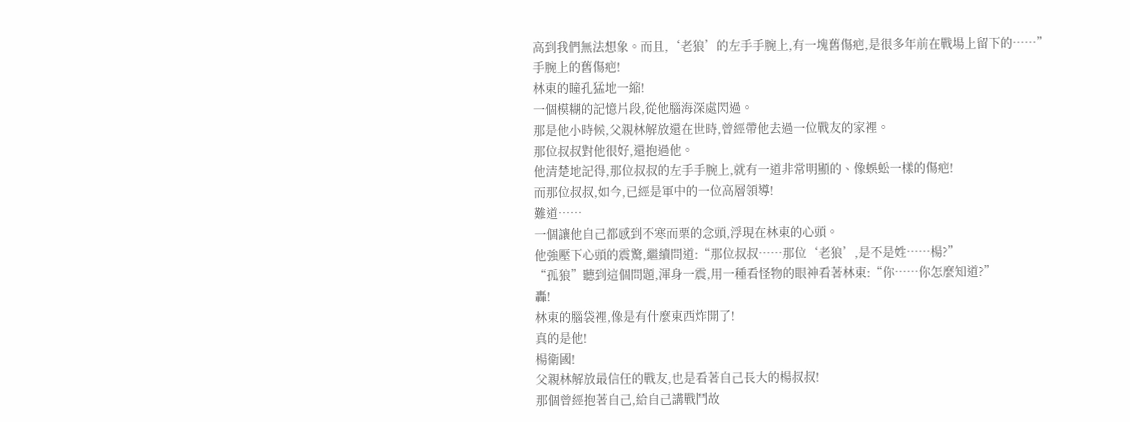高到我們無法想象。而且,‘老狼’的左手手腕上,有一塊舊傷疤,是很多年前在戰場上留下的……”
手腕上的舊傷疤!
林東的瞳孔猛地一縮!
一個模糊的記憶片段,從他腦海深處閃過。
那是他小時候,父親林解放還在世時,曾經帶他去過一位戰友的家裡。
那位叔叔對他很好,還抱過他。
他清楚地記得,那位叔叔的左手手腕上,就有一道非常明顯的、像蜈蚣一樣的傷疤!
而那位叔叔,如今,已經是軍中的一位高層領導!
難道……
一個讓他自己都感到不寒而栗的念頭,浮現在林東的心頭。
他強壓下心頭的震驚,繼續問道:“那位叔叔……那位‘老狼’,是不是姓……楊?”
“孤狼”聽到這個問題,渾身一震,用一種看怪物的眼神看著林東:“你……你怎麼知道?”
轟!
林東的腦袋裡,像是有什麼東西炸開了!
真的是他!
楊衛國!
父親林解放最信任的戰友,也是看著自己長大的楊叔叔!
那個曾經抱著自己,給自己講戰鬥故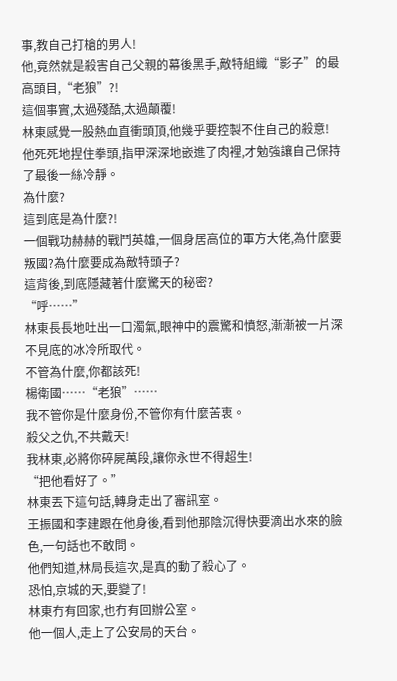事,教自己打槍的男人!
他,竟然就是殺害自己父親的幕後黑手,敵特組織“影子”的最高頭目,“老狼”?!
這個事實,太過殘酷,太過顛覆!
林東感覺一股熱血直衝頭頂,他幾乎要控製不住自己的殺意!
他死死地捏住拳頭,指甲深深地嵌進了肉裡,才勉強讓自己保持了最後一絲冷靜。
為什麼?
這到底是為什麼?!
一個戰功赫赫的戰鬥英雄,一個身居高位的軍方大佬,為什麼要叛國?為什麼要成為敵特頭子?
這背後,到底隱藏著什麼驚天的秘密?
“呼……”
林東長長地吐出一口濁氣,眼神中的震驚和憤怒,漸漸被一片深不見底的冰冷所取代。
不管為什麼,你都該死!
楊衛國……“老狼”……
我不管你是什麼身份,不管你有什麼苦衷。
殺父之仇,不共戴天!
我林東,必將你碎屍萬段,讓你永世不得超生!
“把他看好了。”
林東丟下這句話,轉身走出了審訊室。
王振國和李建跟在他身後,看到他那陰沉得快要滴出水來的臉色,一句話也不敢問。
他們知道,林局長這次,是真的動了殺心了。
恐怕,京城的天,要變了!
林東冇有回家,也冇有回辦公室。
他一個人,走上了公安局的天台。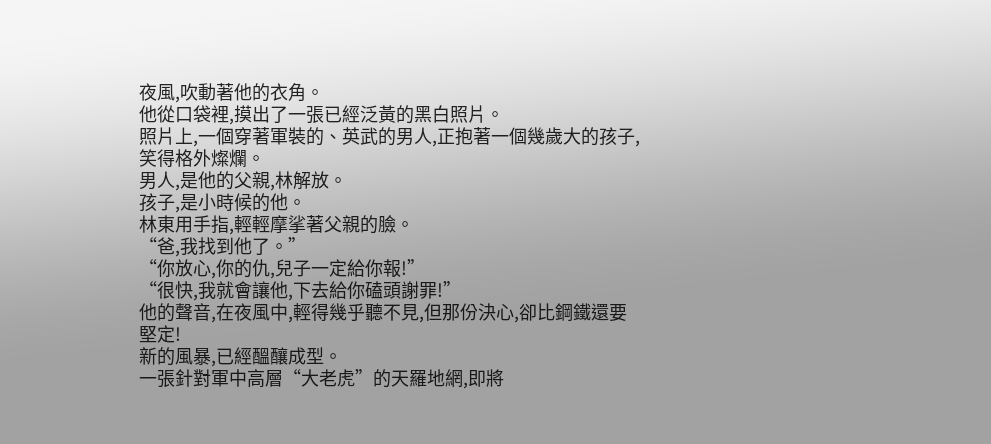夜風,吹動著他的衣角。
他從口袋裡,摸出了一張已經泛黃的黑白照片。
照片上,一個穿著軍裝的、英武的男人,正抱著一個幾歲大的孩子,笑得格外燦爛。
男人,是他的父親,林解放。
孩子,是小時候的他。
林東用手指,輕輕摩挲著父親的臉。
“爸,我找到他了。”
“你放心,你的仇,兒子一定給你報!”
“很快,我就會讓他,下去給你磕頭謝罪!”
他的聲音,在夜風中,輕得幾乎聽不見,但那份決心,卻比鋼鐵還要堅定!
新的風暴,已經醞釀成型。
一張針對軍中高層“大老虎”的天羅地網,即將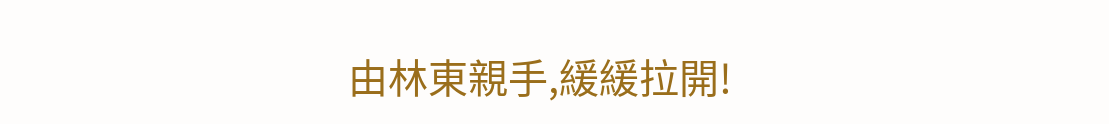由林東親手,緩緩拉開!